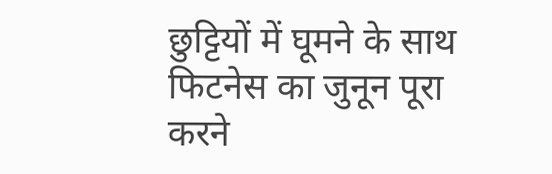छुट्टियों में घूमने के साथ फिटनेस का जुनून पूरा करने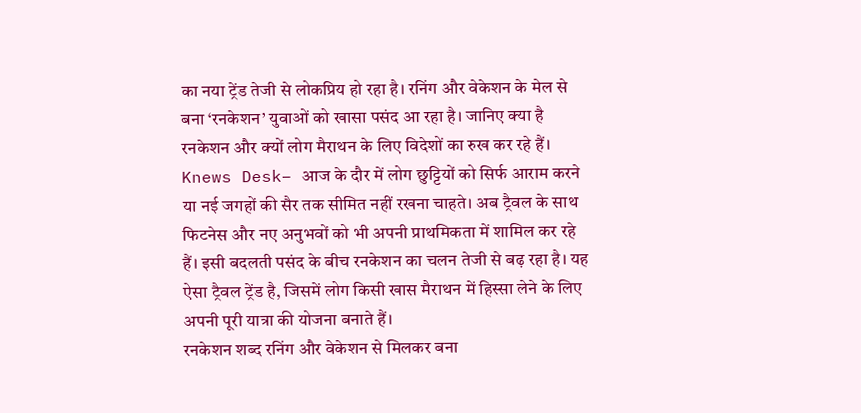का नया ट्रेंड तेजी से लोकप्रिय हो रहा है। रनिंग और वेकेशन के मेल से बना ‘रनकेशन’ युवाओं को खासा पसंद आ रहा है। जानिए क्या है रनकेशन और क्यों लोग मैराथन के लिए विदेशों का रुख कर रहे हैं।
Knews Desk– आज के दौर में लोग छुट्टियों को सिर्फ आराम करने या नई जगहों की सैर तक सीमित नहीं रखना चाहते। अब ट्रैवल के साथ फिटनेस और नए अनुभवों को भी अपनी प्राथमिकता में शामिल कर रहे हैं। इसी बदलती पसंद के बीच रनकेशन का चलन तेजी से बढ़ रहा है। यह ऐसा ट्रैवल ट्रेंड है, जिसमें लोग किसी खास मैराथन में हिस्सा लेने के लिए अपनी पूरी यात्रा की योजना बनाते हैं।
रनकेशन शब्द रनिंग और वेकेशन से मिलकर बना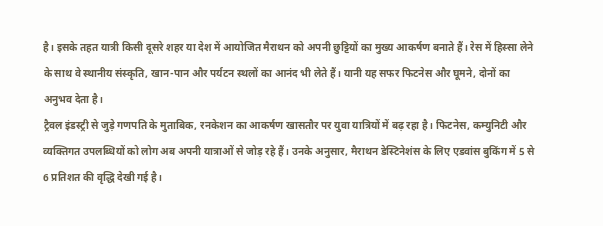है। इसके तहत यात्री किसी दूसरे शहर या देश में आयोजित मैराथन को अपनी छुट्टियों का मुख्य आकर्षण बनाते हैं। रेस में हिस्सा लेने के साथ वे स्थानीय संस्कृति, खान-पान और पर्यटन स्थलों का आनंद भी लेते हैं। यानी यह सफर फिटनेस और घूमने, दोनों का अनुभव देता है।
ट्रैवल इंडस्ट्री से जुड़े गणपति के मुताबिक, रनकेशन का आकर्षण खासतौर पर युवा यात्रियों में बढ़ रहा है। फिटनेस, कम्युनिटी और व्यक्तिगत उपलब्धियों को लोग अब अपनी यात्राओं से जोड़ रहे हैं। उनके अनुसार, मैराथन डेस्टिनेशंस के लिए एडवांस बुकिंग में 5 से 6 प्रतिशत की वृद्धि देखी गई है।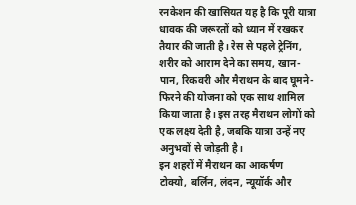रनकेशन की खासियत यह है कि पूरी यात्रा धावक की जरूरतों को ध्यान में रखकर तैयार की जाती है। रेस से पहले ट्रेनिंग, शरीर को आराम देने का समय, खान-पान, रिकवरी और मैराथन के बाद घूमने-फिरने की योजना को एक साथ शामिल किया जाता है। इस तरह मैराथन लोगों को एक लक्ष्य देती है, जबकि यात्रा उन्हें नए अनुभवों से जोड़ती है।
इन शहरों में मैराथन का आकर्षण
टोक्यो, बर्लिन, लंदन, न्यूयॉर्क और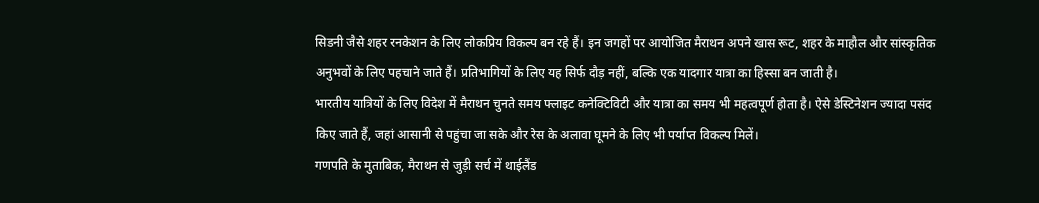सिडनी जैसे शहर रनकेशन के लिए लोकप्रिय विकल्प बन रहे हैं। इन जगहों पर आयोजित मैराथन अपने खास रूट, शहर के माहौल और सांस्कृतिक अनुभवों के लिए पहचाने जाते हैं। प्रतिभागियों के लिए यह सिर्फ दौड़ नहीं, बल्कि एक यादगार यात्रा का हिस्सा बन जाती है।
भारतीय यात्रियों के लिए विदेश में मैराथन चुनते समय फ्लाइट कनेक्टिविटी और यात्रा का समय भी महत्वपूर्ण होता है। ऐसे डेस्टिनेशन ज्यादा पसंद किए जाते हैं, जहां आसानी से पहुंचा जा सके और रेस के अलावा घूमने के लिए भी पर्याप्त विकल्प मिलें।
गणपति के मुताबिक, मैराथन से जुड़ी सर्च में थाईलैंड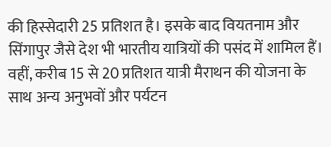की हिस्सेदारी 25 प्रतिशत है। इसके बाद वियतनाम और सिंगापुर जैसे देश भी भारतीय यात्रियों की पसंद में शामिल हैं। वहीं, करीब 15 से 20 प्रतिशत यात्री मैराथन की योजना के साथ अन्य अनुभवों और पर्यटन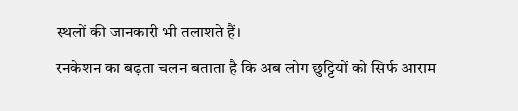स्थलों की जानकारी भी तलाशते हैं।
रनकेशन का बढ़ता चलन बताता है कि अब लोग छुट्टियों को सिर्फ आराम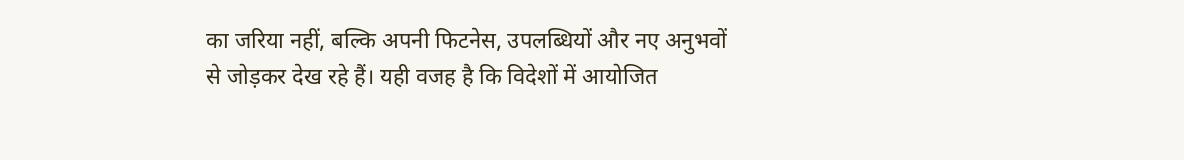का जरिया नहीं, बल्कि अपनी फिटनेस, उपलब्धियों और नए अनुभवों से जोड़कर देख रहे हैं। यही वजह है कि विदेशों में आयोजित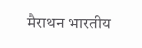मैराथन भारतीय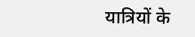यात्रियों के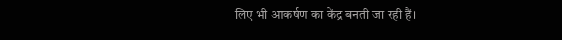लिए भी आकर्षण का केंद्र बनती जा रही हैं।